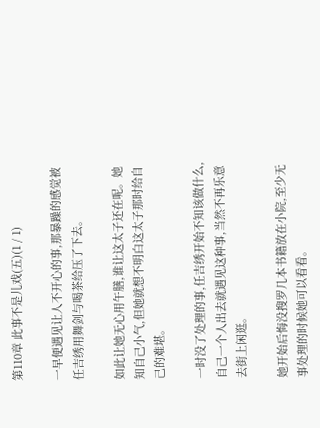第110章 此事不是儿戏(五)(1 / 1)

一早便遇见让人不开心的事,那暴躁的感觉被任吉绣用舞剑与喝茶给压了下去。

如此让她无心用午膳,谁让这太子还在呢。她知自己小气,但她就想不明白这太子那时给自己的难堪。

一时没了处理的事,任吉绣开始不知该做什么,自己一个人出去就遇见这种事,当然不再乐意去街上闲逛。

她开始后悔没搜罗几本书籍放在小院,至少无事处理的时候她可以看看。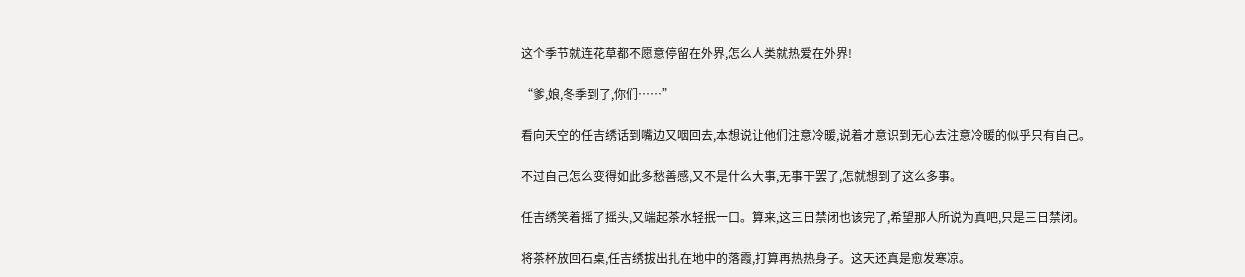这个季节就连花草都不愿意停留在外界,怎么人类就热爱在外界!

“爹,娘,冬季到了,你们……”

看向天空的任吉绣话到嘴边又咽回去,本想说让他们注意冷暖,说着才意识到无心去注意冷暖的似乎只有自己。

不过自己怎么变得如此多愁善感,又不是什么大事,无事干罢了,怎就想到了这么多事。

任吉绣笑着摇了摇头,又端起茶水轻抿一口。算来,这三日禁闭也该完了,希望那人所说为真吧,只是三日禁闭。

将茶杯放回石桌,任吉绣拔出扎在地中的落霞,打算再热热身子。这天还真是愈发寒凉。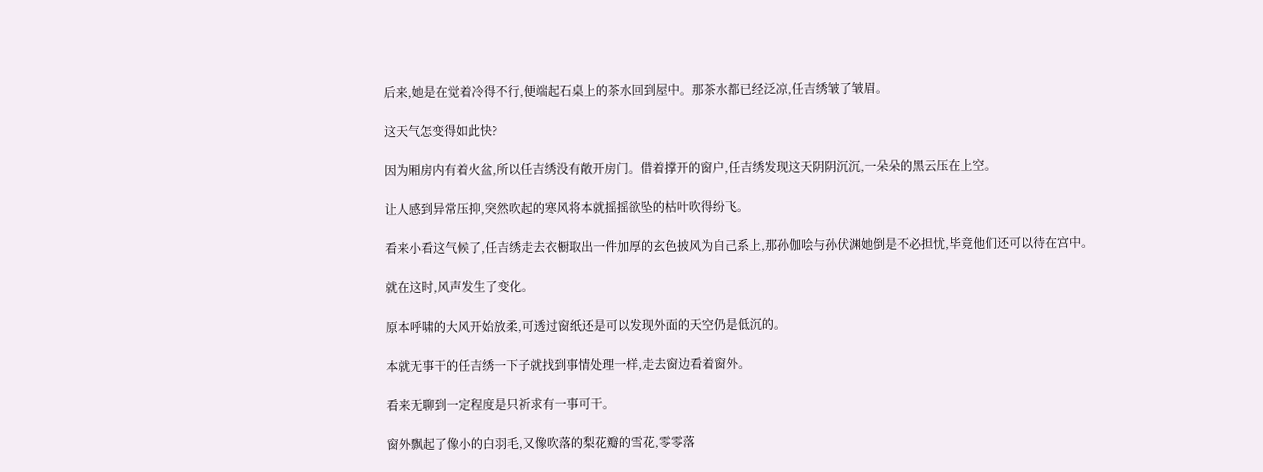后来,她是在觉着冷得不行,便端起石桌上的茶水回到屋中。那茶水都已经泛凉,任吉绣皱了皱眉。

这天气怎变得如此快?

因为厢房内有着火盆,所以任吉绣没有敞开房门。借着撑开的窗户,任吉绣发现这天阴阴沉沉,一朵朵的黑云压在上空。

让人感到异常压抑,突然吹起的寒风将本就摇摇欲坠的枯叶吹得纷飞。

看来小看这气候了,任吉绣走去衣橱取出一件加厚的玄色披风为自己系上,那孙伽哙与孙伏渊她倒是不必担忧,毕竟他们还可以待在宫中。

就在这时,风声发生了变化。

原本呼啸的大风开始放柔,可透过窗纸还是可以发现外面的天空仍是低沉的。

本就无事干的任吉绣一下子就找到事情处理一样,走去窗边看着窗外。

看来无聊到一定程度是只祈求有一事可干。

窗外飘起了像小的白羽毛,又像吹落的梨花瓣的雪花,零零落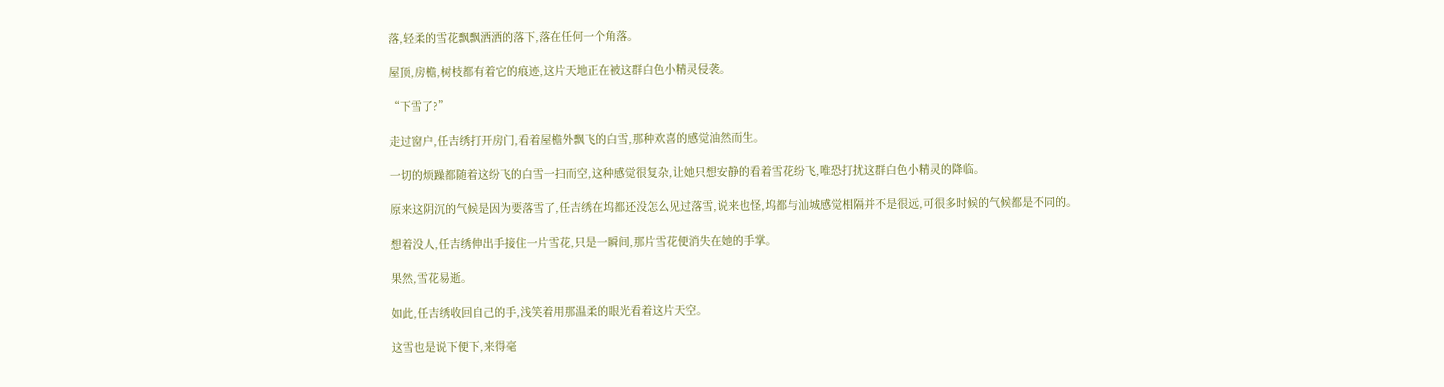落,轻柔的雪花飘飘洒洒的落下,落在任何一个角落。

屋顶,房檐,树枝都有着它的痕迹,这片天地正在被这群白色小精灵侵袭。

“下雪了?”

走过窗户,任吉绣打开房门,看着屋檐外飘飞的白雪,那种欢喜的感觉油然而生。

一切的烦躁都随着这纷飞的白雪一扫而空,这种感觉很复杂,让她只想安静的看着雪花纷飞,唯恐打扰这群白色小精灵的降临。

原来这阴沉的气候是因为要落雪了,任吉绣在坞都还没怎么见过落雪,说来也怪,坞都与汕城感觉相隔并不是很远,可很多时候的气候都是不同的。

想着没人,任吉绣伸出手接住一片雪花,只是一瞬间,那片雪花便消失在她的手掌。

果然,雪花易逝。

如此,任吉绣收回自己的手,浅笑着用那温柔的眼光看着这片天空。

这雪也是说下便下,来得毫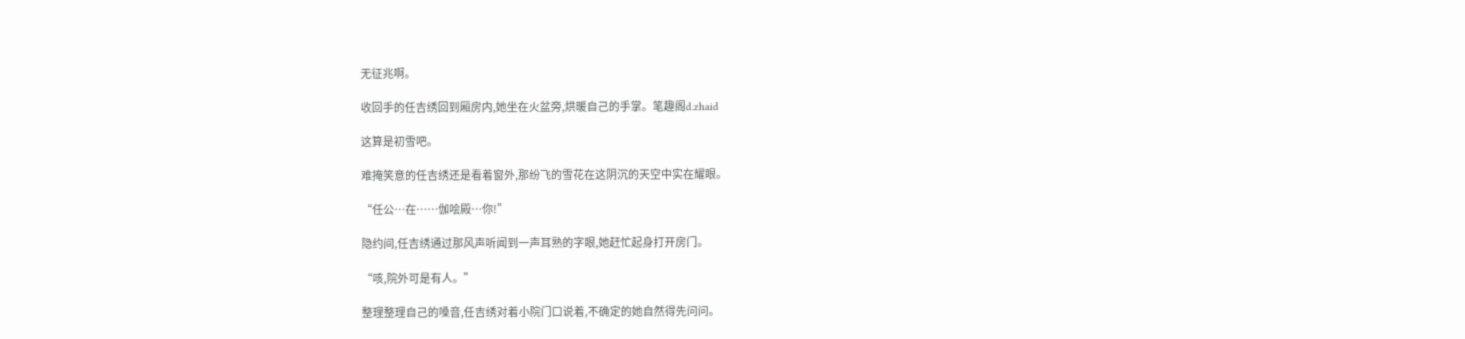无征兆啊。

收回手的任吉绣回到厢房内,她坐在火盆旁,烘暖自己的手掌。笔趣阁d.zhaid

这算是初雪吧。

难掩笑意的任吉绣还是看着窗外,那纷飞的雪花在这阴沉的天空中实在耀眼。

“任公…在……伽哙殿…你!”

隐约间,任吉绣通过那风声听闻到一声耳熟的字眼,她赶忙起身打开房门。

“咳,院外可是有人。”

整理整理自己的嗓音,任吉绣对着小院门口说着,不确定的她自然得先问问。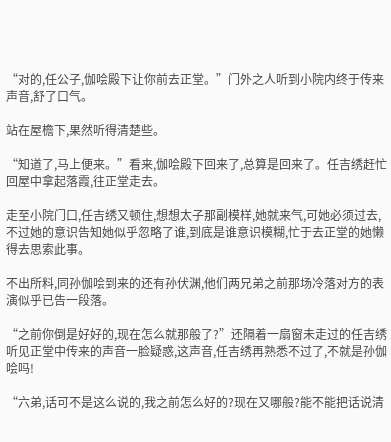“对的,任公子,伽哙殿下让你前去正堂。”门外之人听到小院内终于传来声音,舒了口气。

站在屋檐下,果然听得清楚些。

“知道了,马上便来。”看来,伽哙殿下回来了,总算是回来了。任吉绣赶忙回屋中拿起落霞,往正堂走去。

走至小院门口,任吉绣又顿住,想想太子那副模样,她就来气,可她必须过去,不过她的意识告知她似乎忽略了谁,到底是谁意识模糊,忙于去正堂的她懒得去思索此事。

不出所料,同孙伽哙到来的还有孙伏渊,他们两兄弟之前那场冷落对方的表演似乎已告一段落。

“之前你倒是好好的,现在怎么就那般了?”还隔着一扇窗未走过的任吉绣听见正堂中传来的声音一脸疑惑,这声音,任吉绣再熟悉不过了,不就是孙伽哙吗!

“六弟,话可不是这么说的,我之前怎么好的?现在又哪般?能不能把话说清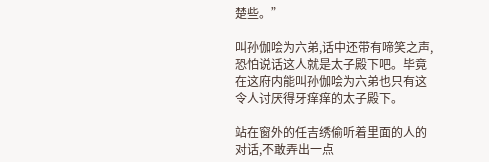楚些。”

叫孙伽哙为六弟,话中还带有啼笑之声,恐怕说话这人就是太子殿下吧。毕竟在这府内能叫孙伽哙为六弟也只有这令人讨厌得牙痒痒的太子殿下。

站在窗外的任吉绣偷听着里面的人的对话,不敢弄出一点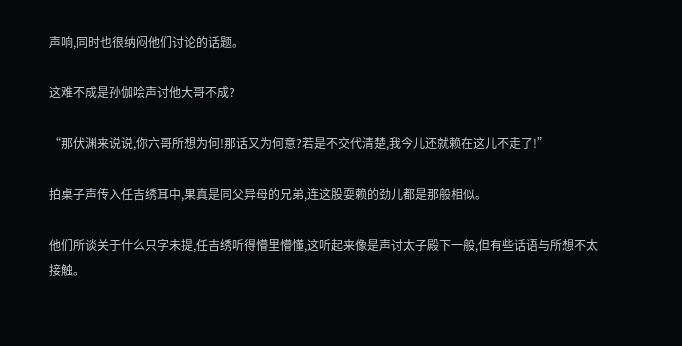声响,同时也很纳闷他们讨论的话题。

这难不成是孙伽哙声讨他大哥不成?

“那伏渊来说说,你六哥所想为何!那话又为何意?若是不交代清楚,我今儿还就赖在这儿不走了!”

拍桌子声传入任吉绣耳中,果真是同父异母的兄弟,连这股耍赖的劲儿都是那般相似。

他们所谈关于什么只字未提,任吉绣听得懵里懵懂,这听起来像是声讨太子殿下一般,但有些话语与所想不太接触。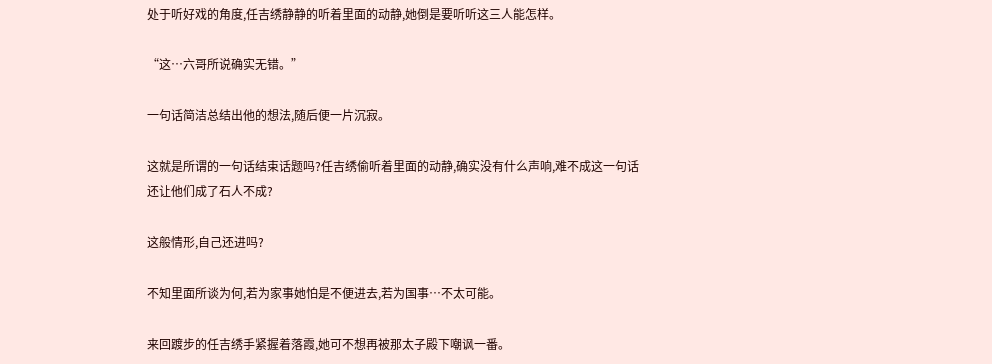处于听好戏的角度,任吉绣静静的听着里面的动静,她倒是要听听这三人能怎样。

“这…六哥所说确实无错。”

一句话简洁总结出他的想法,随后便一片沉寂。

这就是所谓的一句话结束话题吗?任吉绣偷听着里面的动静,确实没有什么声响,难不成这一句话还让他们成了石人不成?

这般情形,自己还进吗?

不知里面所谈为何,若为家事她怕是不便进去,若为国事…不太可能。

来回踱步的任吉绣手紧握着落霞,她可不想再被那太子殿下嘲讽一番。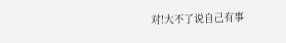对!大不了说自己有事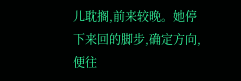儿耽搁,前来较晚。她停下来回的脚步,确定方向,便往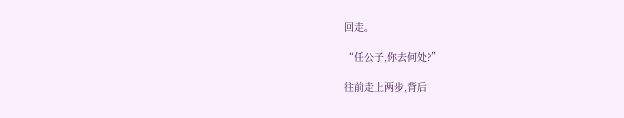回走。

“任公子,你去何处?”

往前走上两步,背后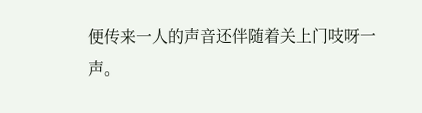便传来一人的声音还伴随着关上门吱呀一声。